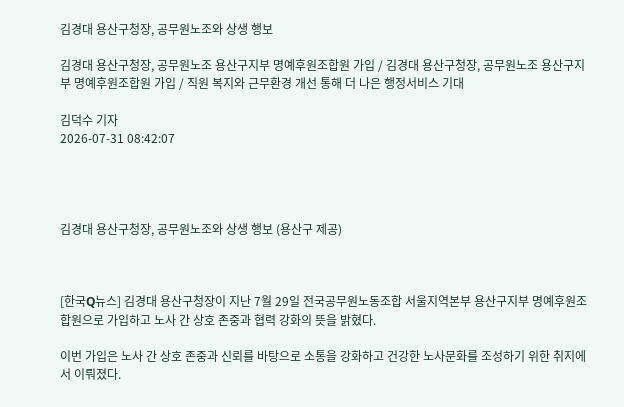김경대 용산구청장, 공무원노조와 상생 행보

김경대 용산구청장, 공무원노조 용산구지부 명예후원조합원 가입 / 김경대 용산구청장, 공무원노조 용산구지부 명예후원조합원 가입 / 직원 복지와 근무환경 개선 통해 더 나은 행정서비스 기대

김덕수 기자
2026-07-31 08:42:07




김경대 용산구청장, 공무원노조와 상생 행보 (용산구 제공)



[한국Q뉴스] 김경대 용산구청장이 지난 7월 29일 전국공무원노동조합 서울지역본부 용산구지부 명예후원조합원으로 가입하고 노사 간 상호 존중과 협력 강화의 뜻을 밝혔다.

이번 가입은 노사 간 상호 존중과 신뢰를 바탕으로 소통을 강화하고 건강한 노사문화를 조성하기 위한 취지에서 이뤄졌다.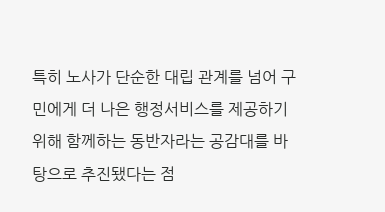특히 노사가 단순한 대립 관계를 넘어 구민에게 더 나은 행정서비스를 제공하기 위해 함께하는 동반자라는 공감대를 바탕으로 추진됐다는 점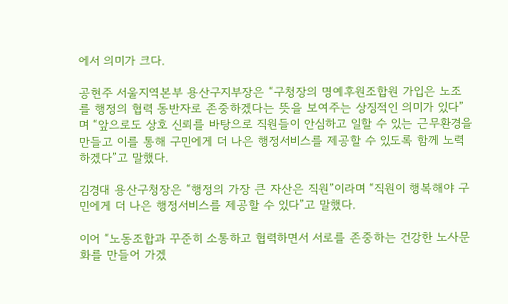에서 의미가 크다.

공현주 서울지역본부 용산구지부장은 “구청장의 명예후원조합원 가입은 노조를 행정의 협력 동반자로 존중하겠다는 뜻을 보여주는 상징적인 의미가 있다”며 “앞으로도 상호 신뢰를 바탕으로 직원들이 안심하고 일할 수 있는 근무환경을 만들고 이를 통해 구민에게 더 나은 행정서비스를 제공할 수 있도록 함께 노력하겠다”고 말했다.

김경대 용산구청장은 “행정의 가장 큰 자산은 직원”이라며 “직원이 행복해야 구민에게 더 나은 행정서비스를 제공할 수 있다”고 말했다.

이어 “노동조합과 꾸준히 소통하고 협력하면서 서로를 존중하는 건강한 노사문화를 만들어 가겠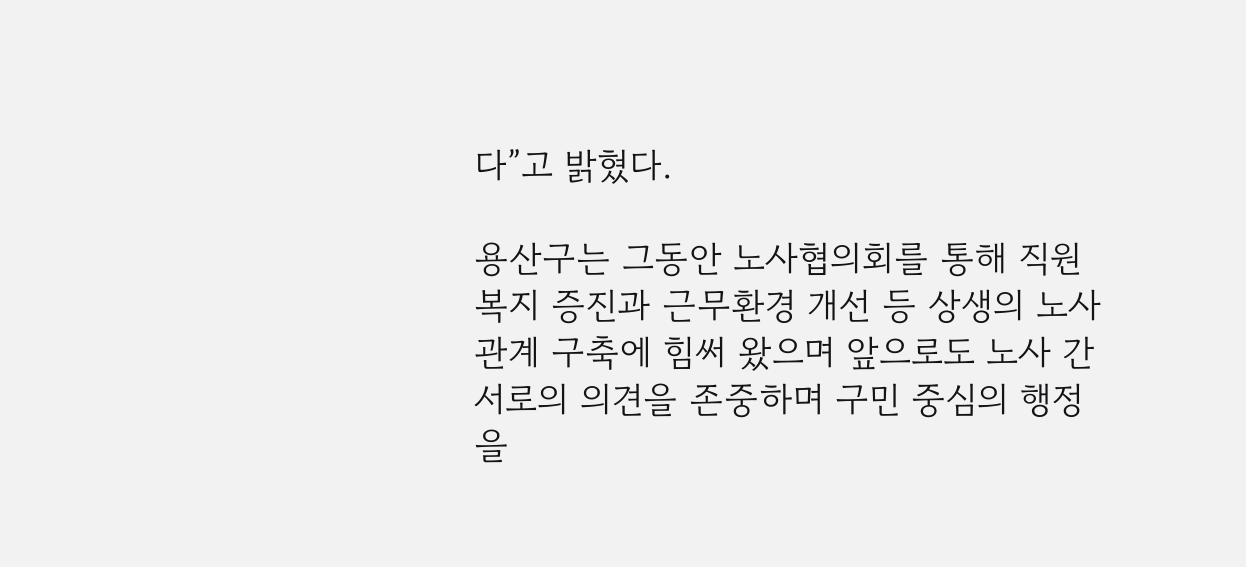다”고 밝혔다.

용산구는 그동안 노사협의회를 통해 직원 복지 증진과 근무환경 개선 등 상생의 노사관계 구축에 힘써 왔으며 앞으로도 노사 간 서로의 의견을 존중하며 구민 중심의 행정을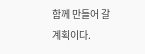함께 만들어 갈 계획이다.